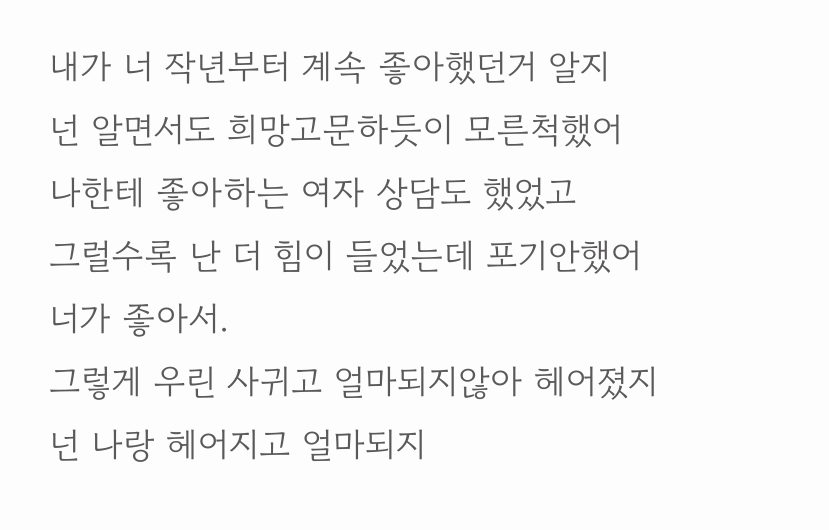내가 너 작년부터 계속 좋아했던거 알지
넌 알면서도 희망고문하듯이 모른척했어
나한테 좋아하는 여자 상담도 했었고
그럴수록 난 더 힘이 들었는데 포기안했어
너가 좋아서.
그렇게 우린 사귀고 얼마되지않아 헤어졌지
넌 나랑 헤어지고 얼마되지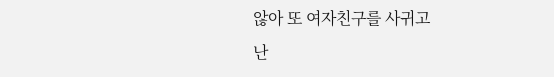않아 또 여자친구를 사귀고
난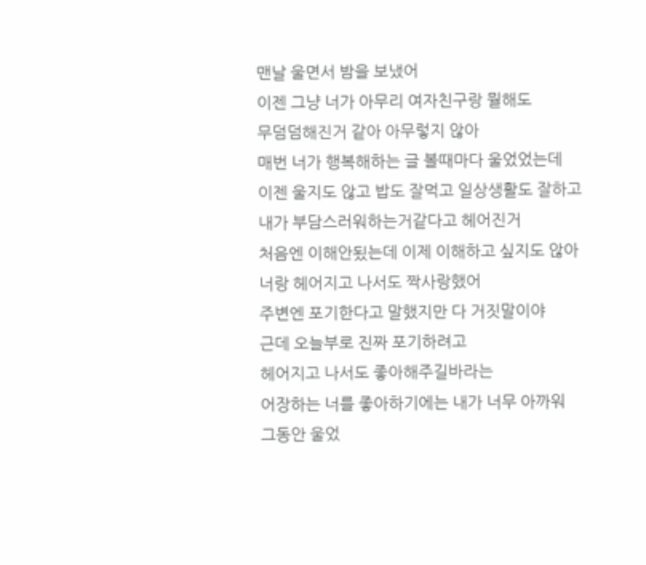맨날 울면서 밤을 보냈어
이젠 그냥 너가 아무리 여자친구랑 뭘해도
무덤덤해진거 같아 아무렇지 않아
매번 너가 행복해하는 글 볼때마다 울었었는데
이젠 울지도 않고 밥도 잘먹고 일상생활도 잘하고
내가 부담스러워하는거같다고 헤어진거
처음엔 이해안됬는데 이제 이해하고 싶지도 않아
너랑 헤어지고 나서도 짝사랑했어
주변엔 포기한다고 말했지만 다 거짓말이야
근데 오늘부로 진짜 포기하려고
헤어지고 나서도 좋아해주길바라는
어장하는 너를 좋아하기에는 내가 너무 아까워
그동안 울었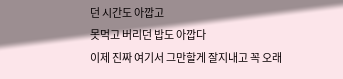던 시간도 아깝고
못먹고 버리던 밥도 아깝다
이제 진짜 여기서 그만할게 잘지내고 꼭 오래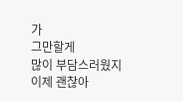가
그만할게
많이 부담스러웠지
이제 괜찮아